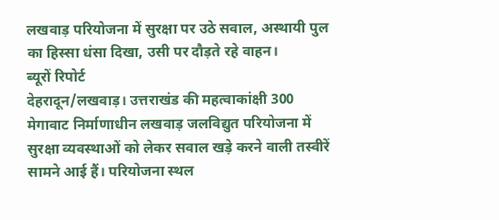लखवाड़ परियोजना में सुरक्षा पर उठे सवाल, अस्थायी पुल का हिस्सा धंसा दिखा, उसी पर दौड़ते रहे वाहन।
ब्यूरों रिपोर्ट
देहरादून/लखवाड़। उत्तराखंड की महत्वाकांक्षी 300 मेगावाट निर्माणाधीन लखवाड़ जलविद्युत परियोजना में सुरक्षा व्यवस्थाओं को लेकर सवाल खड़े करने वाली तस्वीरें सामने आई हैं। परियोजना स्थल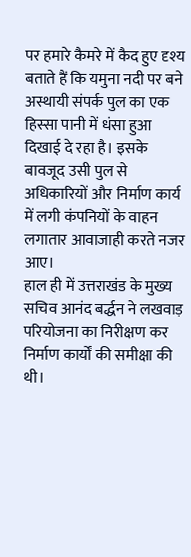पर हमारे कैमरे में कैद हुए दृश्य बताते हैं कि यमुना नदी पर बने अस्थायी संपर्क पुल का एक हिस्सा पानी में धंसा हुआ दिखाई दे रहा है। इसके बावजूद उसी पुल से अधिकारियों और निर्माण कार्य में लगी कंपनियों के वाहन लगातार आवाजाही करते नजर आए।
हाल ही में उत्तराखंड के मुख्य सचिव आनंद बर्द्धन ने लखवाड़ परियोजना का निरीक्षण कर निर्माण कार्यों की समीक्षा की थी।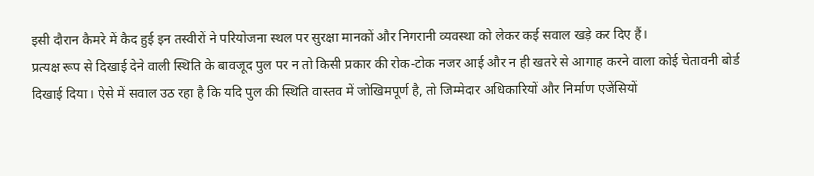इसी दौरान कैमरे में कैद हुई इन तस्वीरों ने परियोजना स्थल पर सुरक्षा मानकों और निगरानी व्यवस्था को लेकर कई सवाल खड़े कर दिए हैं।
प्रत्यक्ष रूप से दिखाई देने वाली स्थिति के बावजूद पुल पर न तो किसी प्रकार की रोक-टोक नजर आई और न ही खतरे से आगाह करने वाला कोई चेतावनी बोर्ड दिखाई दिया। ऐसे में सवाल उठ रहा है कि यदि पुल की स्थिति वास्तव में जोखिमपूर्ण है, तो जिम्मेदार अधिकारियों और निर्माण एजेंसियों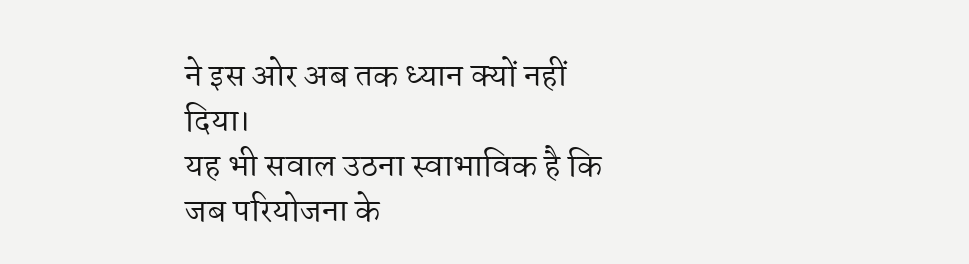ने इस ओर अब तक ध्यान क्यों नहीं दिया।
यह भी सवाल उठना स्वाभाविक है कि जब परियोजना के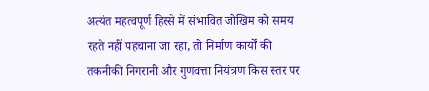अत्यंत महत्वपूर्ण हिस्से में संभावित जोखिम को समय रहते नहीं पहचाना जा रहा, तो निर्माण कार्यों की तकनीकी निगरानी और गुणवत्ता नियंत्रण किस स्तर पर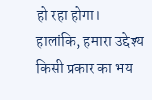हो रहा होगा।
हालांकि, हमारा उद्देश्य किसी प्रकार का भय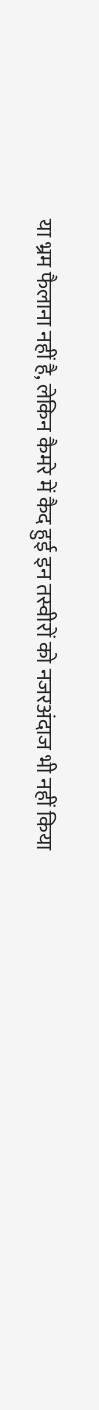या भ्रम फैलाना नहीं है, लेकिन कैमरे में कैद हुई इन तस्वीरों को नजरअंदाज भी नहीं किया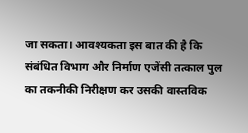जा सकता। आवश्यकता इस बात की है कि संबंधित विभाग और निर्माण एजेंसी तत्काल पुल का तकनीकी निरीक्षण कर उसकी वास्तविक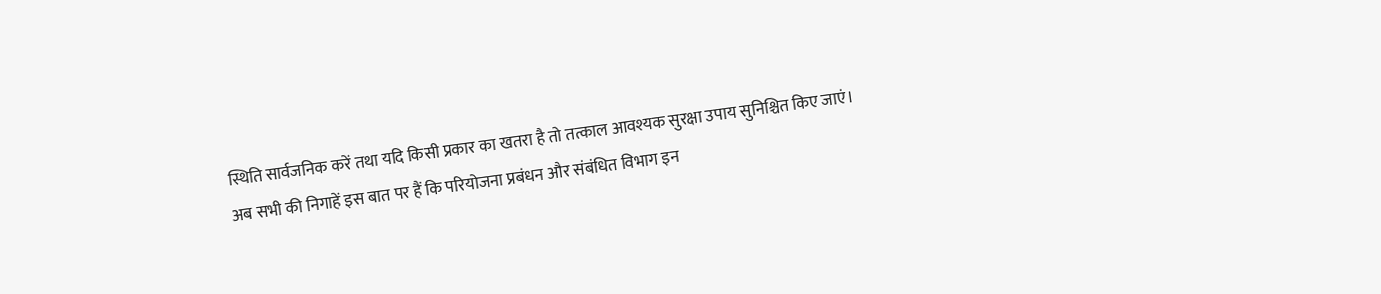स्थिति सार्वजनिक करें तथा यदि किसी प्रकार का खतरा है तो तत्काल आवश्यक सुरक्षा उपाय सुनिश्चित किए जाएं।
अब सभी की निगाहें इस बात पर हैं कि परियोजना प्रबंधन और संबंधित विभाग इन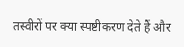तस्वीरों पर क्या स्पष्टीकरण देते हैं और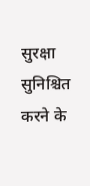सुरक्षा सुनिश्चित करने के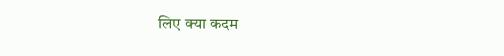लिए क्या कदम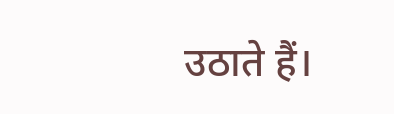उठाते हैं।